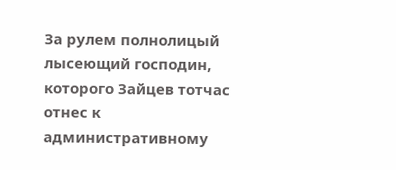За рулем полнолицый лысеющий господин, которого Зайцев тотчас отнес к административному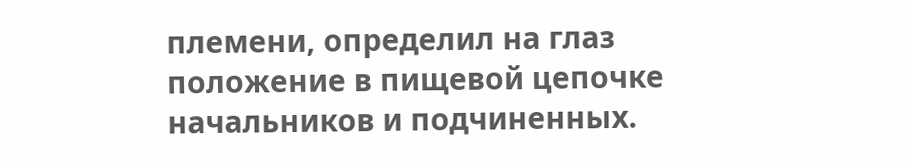племени, определил на глаз положение в пищевой цепочке начальников и подчиненных.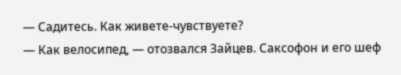— Садитесь. Как живете-чувствуете?
— Как велосипед, — отозвался Зайцев. Саксофон и его шеф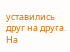уставились друг на друга. На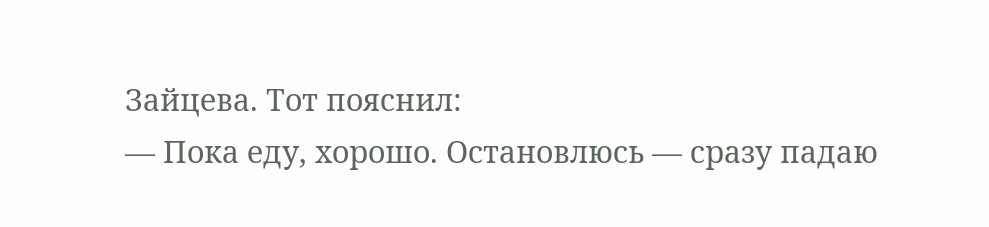Зайцева. Тот пояснил:
— Пока еду, хорошо. Остановлюсь — сразу падаю